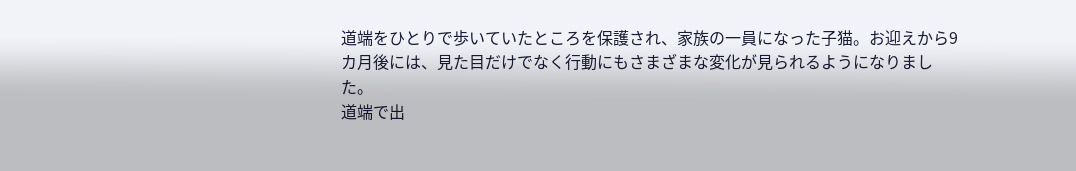道端をひとりで歩いていたところを保護され、家族の一員になった子猫。お迎えから9カ月後には、見た目だけでなく行動にもさまざまな変化が見られるようになりました。
道端で出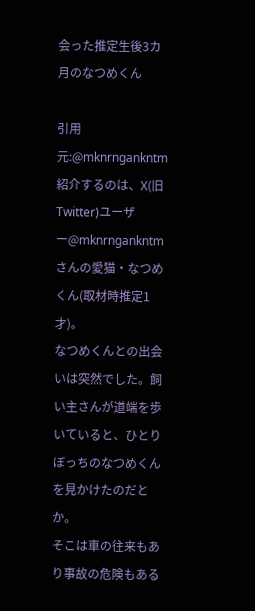会った推定生後3カ月のなつめくん

引用元:@mknrngankntm
紹介するのは、X(旧Twitter)ユーザー@mknrngankntmさんの愛猫・なつめくん(取材時推定1才)。
なつめくんとの出会いは突然でした。飼い主さんが道端を歩いていると、ひとりぼっちのなつめくんを見かけたのだとか。
そこは車の往来もあり事故の危険もある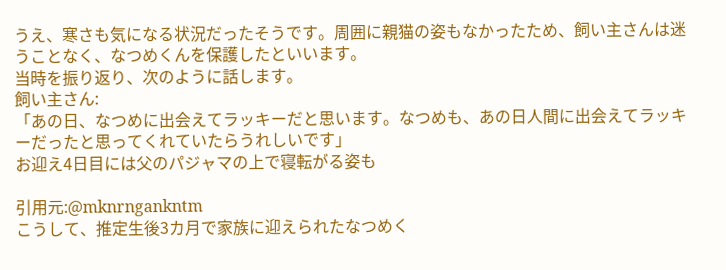うえ、寒さも気になる状況だったそうです。周囲に親猫の姿もなかったため、飼い主さんは迷うことなく、なつめくんを保護したといいます。
当時を振り返り、次のように話します。
飼い主さん:
「あの日、なつめに出会えてラッキーだと思います。なつめも、あの日人間に出会えてラッキーだったと思ってくれていたらうれしいです」
お迎え4日目には父のパジャマの上で寝転がる姿も

引用元:@mknrngankntm
こうして、推定生後3カ月で家族に迎えられたなつめく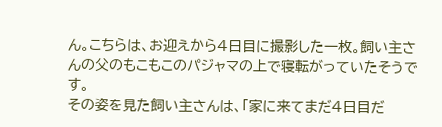ん。こちらは、お迎えから4日目に撮影した一枚。飼い主さんの父のもこもこのパジャマの上で寝転がっていたそうです。
その姿を見た飼い主さんは、「家に来てまだ4日目だ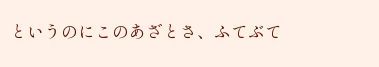というのにこのあざとさ、ふてぶて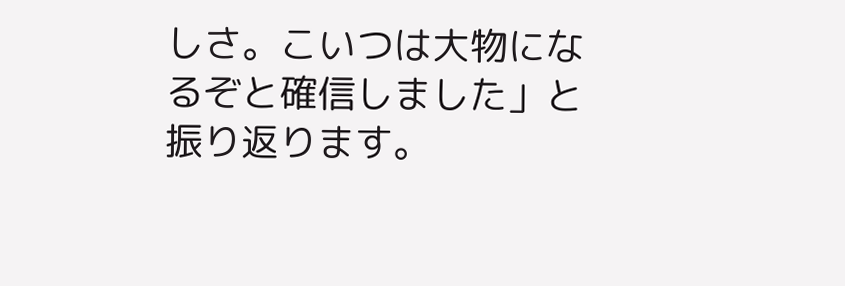しさ。こいつは大物になるぞと確信しました」と振り返ります。